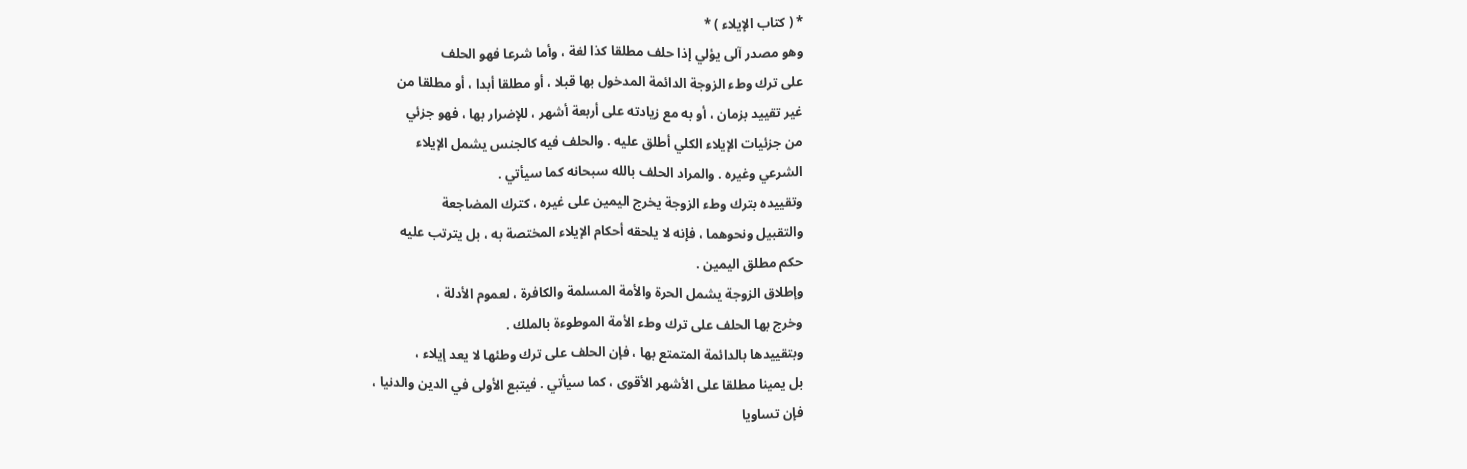* ( كتاب الإيلاء ) *
وهو مصدر آلى يؤلي إذا حلف مطلقا كذا لغة ، وأما شرعا فهو الحلف
على ترك وطء الزوجة الدائمة المدخول بها قبلا ، أو مطلقا أبدا ، أو مطلقا من
غير تقييد بزمان ، أو به مع زيادته على أربعة أشهر ، للإضرار بها ، فهو جزئي
من جزئيات الإيلاء الكلي أطلق عليه . والحلف فيه كالجنس يشمل الإيلاء
الشرعي وغيره . والمراد الحلف بالله سبحانه كما سيأتي .
وتقييده بترك وطء الزوجة يخرج اليمين على غيره ، كترك المضاجعة
والتقبيل ونحوهما ، فإنه لا يلحقه أحكام الإيلاء المختصة به ، بل يترتب عليه
حكم مطلق اليمين .
وإطلاق الزوجة يشمل الحرة والأمة المسلمة والكافرة ، لعموم الأدلة ،
وخرج بها الحلف على ترك وطء الأمة الموطوءة بالملك .
وبتقييدها بالدائمة المتمتع بها ، فإن الحلف على ترك وطئها لا يعد إيلاء ،
بل يمينا مطلقا على الأشهر الأقوى ، كما سيأتي . فيتبع الأولى في الدين والدنيا ،
فإن تساويا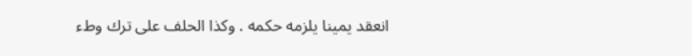انعقد يمينا يلزمه حكمه . وكذا الحلف على ترك وطء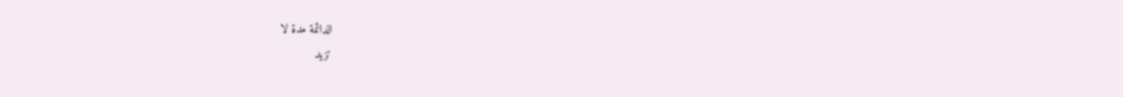الدائمة مدة لا
تزيد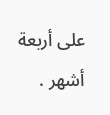على أربعة أشهر .